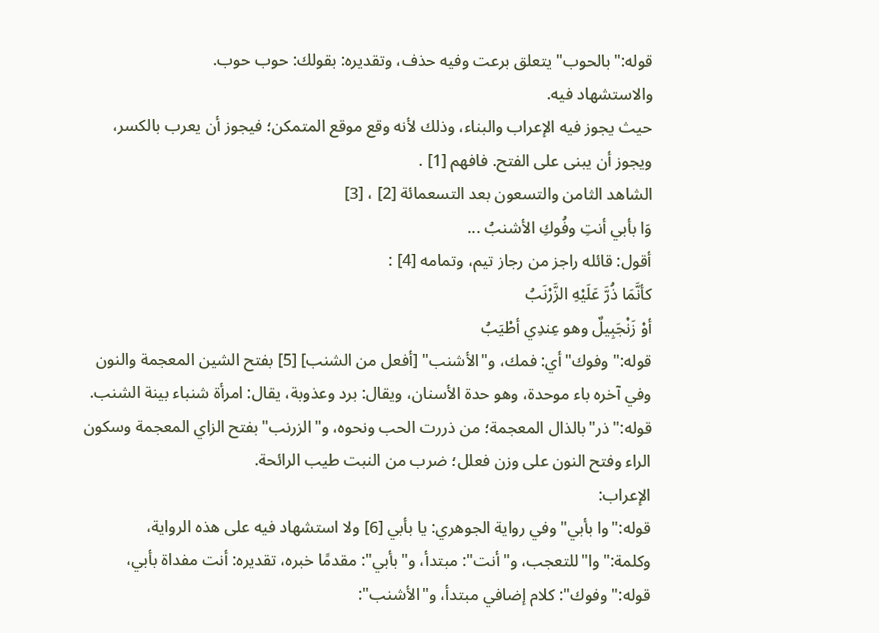قوله:"بالحوب"يتعلق برعت وفيه حذف، وتقديره: بقولك: حوب حوب.
والاستشهاد فيه.
حيث يجوز فيه الإعراب والبناء، وذلك لأنه وقع موقع المتمكن؛ فيجوز أن يعرب بالكسر، ويجوز أن يبنى على الفتح. فافهم [1] .
الشاهد الثامن والتسعون بعد التسعمائة [2] ، [3]
وَا بأبي أنتِ وفُوكِ الأشنبُ ...
أقول: قائله راجز من رجاز تيم، وتمامه [4] :
كأنَّمَا ذُرَّ عَلَيْهِ الزَّرْنَبُ
أوْ زَنْجَبِيلٌ وهو عِندِي أطْيَبُ
قوله:"وفوك"أي: فمك، و"الأشنب" [أفعل من الشنب] [5] بفتح الشين المعجمة والنون وفي آخره باء موحدة، وهو حدة الأسنان، ويقال: برد وعذوبة، يقال: امرأة شنباء بينة الشنب.
قوله:"ذر"بالذال المعجمة؛ من ذررت الحب ونحوه، و"الزرنب"بفتح الزاي المعجمة وسكون الراء وفتح النون على وزن فعلل؛ ضرب من النبت طيب الرائحة.
الإعراب:
قوله:"وا بأبي"وفي رواية الجوهري: يا بأبي [6] ولا استشهاد فيه على هذه الرواية، وكلمة:"وا"للتعجب، و"أنت": مبتدأ، و"بأبي": مقدمًا خبره، تقديره: أنت مفداة بأبي، قوله:"وفوك": كلام إضافي مبتدأ، و"الأشنب":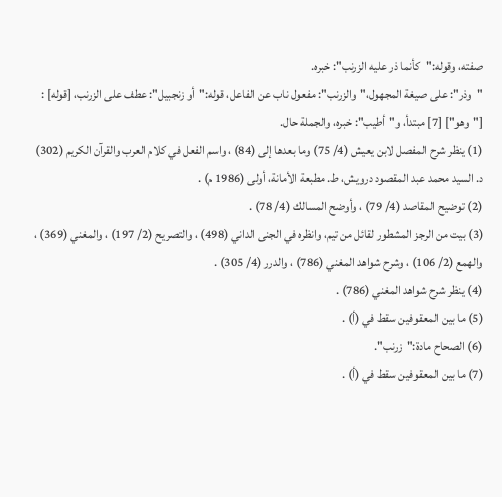صفته، وقوله:"كأنما ذر عليه الزرنب": خبره.
"وذر": على صيغة المجهول،"والزرنب": مفعول ناب عن الفاعل، قوله:"أو زنجبيل": عطف على الزرنب، [قوله] : ["وهو"] [7] مبتدأ، و"أطيب": خبره، والجملة حال.
(1) ينظر شرح المفصل لابن يعيش (4/ 75) وما بعدها إلى (84) ، واسم الفعل في كلام العرب والقرآن الكريم (302) د. السيد محمد عبد المقصود درويش، ط. مطبعة الأمانة، أولى (1986 م) .
(2) توضيح المقاصد (4/ 79) ، وأوضح المسالك (4/ 78) .
(3) بيت من الرجز المشطور لقائل من تيم، وانظره في الجنى الداني (498) ، والتصريح (2/ 197) ، والمغني (369) ، والهمع (2/ 106) ، وشرح شواهد المغني (786) ، والدرر (4/ 305) .
(4) ينظر شرح شواهد المغني (786) .
(5) ما بين المعقوفين سقط في (أ) .
(6) الصحاح مادة:"زرنب".
(7) ما بين المعقوفين سقط في (أ) .